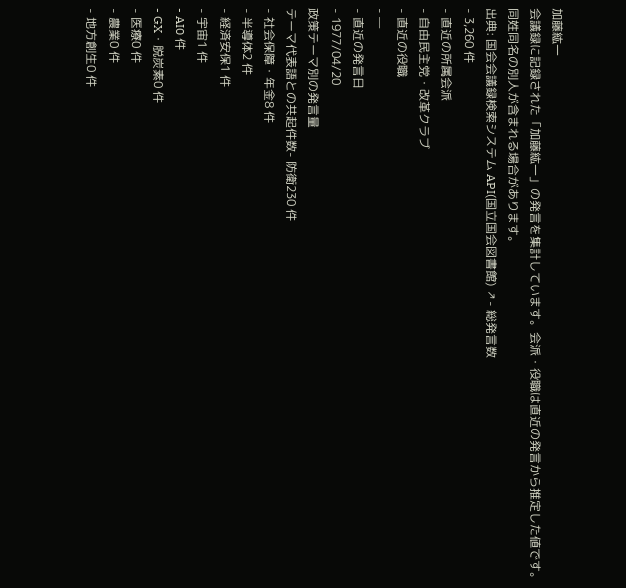加藤紘一
会議録に記録された「加藤紘一」の発言を集計しています。会派・役職は直近の発言から推定した値です。同姓同名の別人が含まれる場合があります。
出典: 国会会議録検索システム API(国立国会図書館) ↗- 総発言数
- 3,260 件
- 直近の所属会派
- 自由民主党・改革クラブ
- 直近の役職
- —
- 直近の発言日
- 1977/04/20
政策テーマ別の発言量
テーマ代表語との共起件数- 防衛230 件
- 社会保障・年金8 件
- 半導体2 件
- 経済安保1 件
- 宇宙1 件
- AI0 件
- GX・脱炭素0 件
- 医療0 件
- 農業0 件
- 地方創生0 件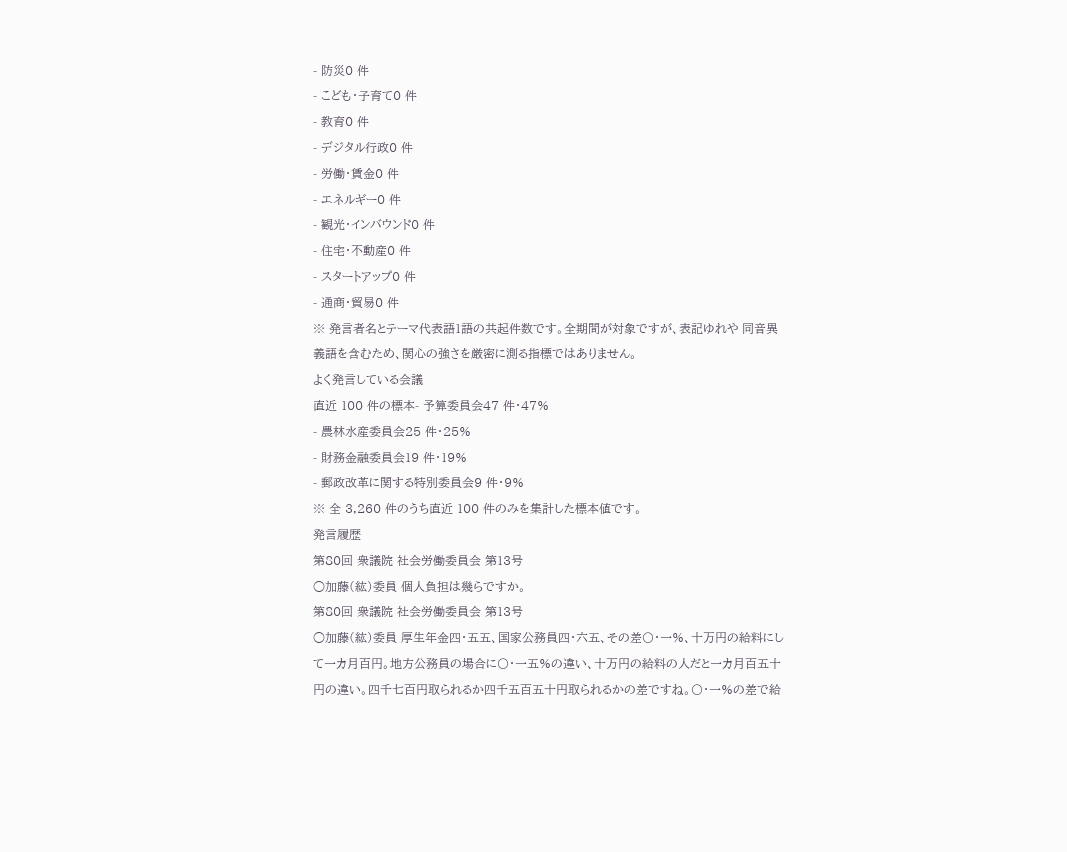- 防災0 件
- こども・子育て0 件
- 教育0 件
- デジタル行政0 件
- 労働・賃金0 件
- エネルギー0 件
- 観光・インバウンド0 件
- 住宅・不動産0 件
- スタートアップ0 件
- 通商・貿易0 件
※ 発言者名とテーマ代表語1語の共起件数です。全期間が対象ですが、表記ゆれや 同音異義語を含むため、関心の強さを厳密に測る指標ではありません。
よく発言している会議
直近 100 件の標本- 予算委員会47 件・47%
- 農林水産委員会25 件・25%
- 財務金融委員会19 件・19%
- 郵政改革に関する特別委員会9 件・9%
※ 全 3,260 件のうち直近 100 件のみを集計した標本値です。
発言履歴
第80回 衆議院 社会労働委員会 第13号
○加藤(紘)委員 個人負担は幾らですか。
第80回 衆議院 社会労働委員会 第13号
○加藤(紘)委員 厚生年金四・五五、国家公務員四・六五、その差〇・一%、十万円の給料にして一カ月百円。地方公務員の場合に〇・一五%の違い、十万円の給料の人だと一カ月百五十円の違い。四千七百円取られるか四千五百五十円取られるかの差ですね。〇・一%の差で給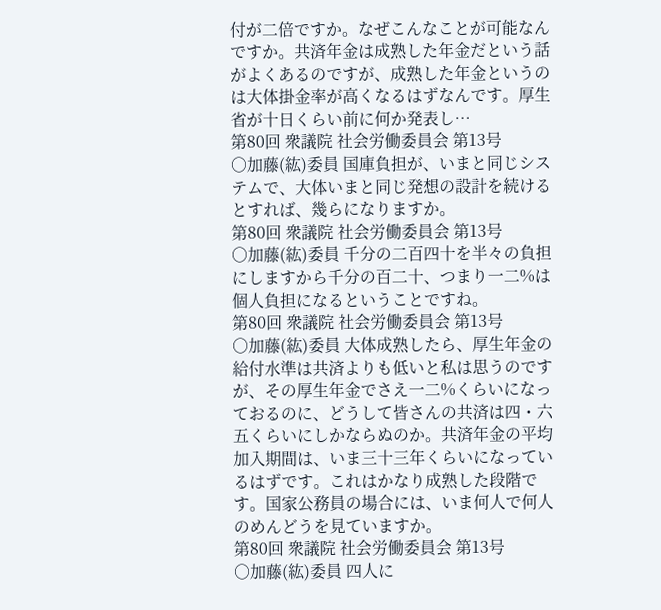付が二倍ですか。なぜこんなことが可能なんですか。共済年金は成熟した年金だという話がよくあるのですが、成熟した年金というのは大体掛金率が高くなるはずなんです。厚生省が十日くらい前に何か発表し…
第80回 衆議院 社会労働委員会 第13号
○加藤(紘)委員 国庫負担が、いまと同じシステムで、大体いまと同じ発想の設計を続けるとすれば、幾らになりますか。
第80回 衆議院 社会労働委員会 第13号
○加藤(紘)委員 千分の二百四十を半々の負担にしますから千分の百二十、つまり一二%は個人負担になるということですね。
第80回 衆議院 社会労働委員会 第13号
○加藤(紘)委員 大体成熟したら、厚生年金の給付水準は共済よりも低いと私は思うのですが、その厚生年金でさえ一二%くらいになっておるのに、どうして皆さんの共済は四・六五くらいにしかならぬのか。共済年金の平均加入期間は、いま三十三年くらいになっているはずです。これはかなり成熟した段階です。国家公務員の場合には、いま何人で何人のめんどうを見ていますか。
第80回 衆議院 社会労働委員会 第13号
○加藤(紘)委員 四人に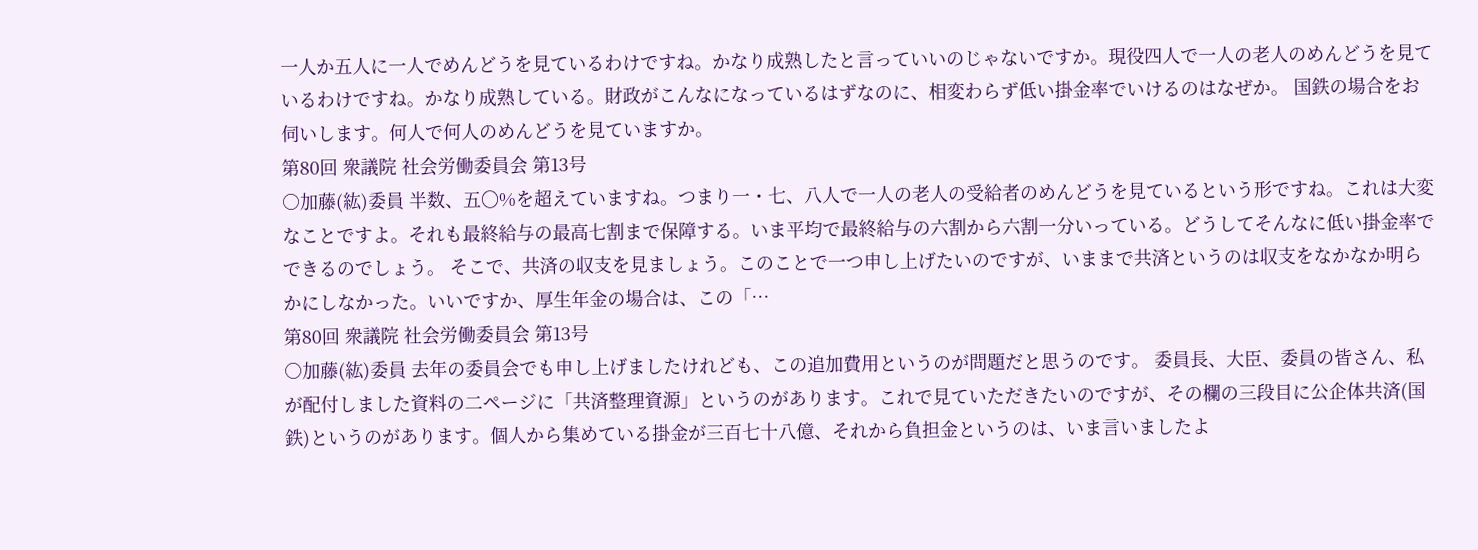一人か五人に一人でめんどうを見ているわけですね。かなり成熟したと言っていいのじゃないですか。現役四人で一人の老人のめんどうを見ているわけですね。かなり成熟している。財政がこんなになっているはずなのに、相変わらず低い掛金率でいけるのはなぜか。 国鉄の場合をお伺いします。何人で何人のめんどうを見ていますか。
第80回 衆議院 社会労働委員会 第13号
○加藤(紘)委員 半数、五〇%を超えていますね。つまり一・七、八人で一人の老人の受給者のめんどうを見ているという形ですね。これは大変なことですよ。それも最終給与の最高七割まで保障する。いま平均で最終給与の六割から六割一分いっている。どうしてそんなに低い掛金率でできるのでしょう。 そこで、共済の収支を見ましょう。このことで一つ申し上げたいのですが、いままで共済というのは収支をなかなか明らかにしなかった。いいですか、厚生年金の場合は、この「…
第80回 衆議院 社会労働委員会 第13号
○加藤(紘)委員 去年の委員会でも申し上げましたけれども、この追加費用というのが問題だと思うのです。 委員長、大臣、委員の皆さん、私が配付しました資料の二ページに「共済整理資源」というのがあります。これで見ていただきたいのですが、その欄の三段目に公企体共済(国鉄)というのがあります。個人から集めている掛金が三百七十八億、それから負担金というのは、いま言いましたよ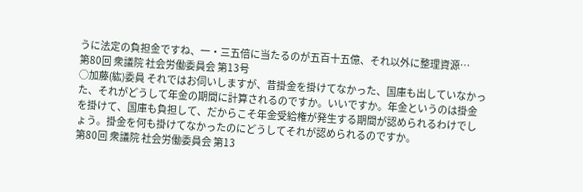うに法定の負担金ですね、一・三五倍に当たるのが五百十五億、それ以外に整理資源…
第80回 衆議院 社会労働委員会 第13号
○加藤(紘)委員 それではお伺いしますが、昔掛金を掛けてなかった、国庫も出していなかった、それがどうして年金の期間に計算されるのですか。いいですか。年金というのは掛金を掛けて、国庫も負担して、だからこそ年金受給権が発生する期間が認められるわけでしょう。掛金を何も掛けてなかったのにどうしてそれが認められるのですか。
第80回 衆議院 社会労働委員会 第13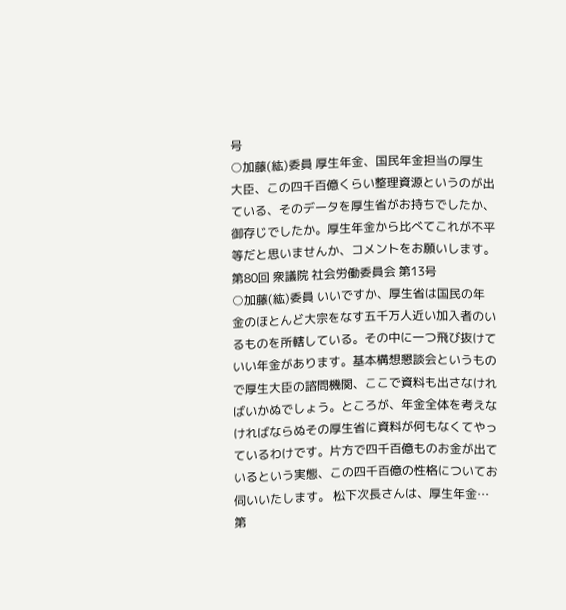号
○加藤(紘)委員 厚生年金、国民年金担当の厚生大臣、この四千百億くらい整理資源というのが出ている、そのデータを厚生省がお持ちでしたか、御存じでしたか。厚生年金から比べてこれが不平等だと思いませんか、コメントをお願いします。
第80回 衆議院 社会労働委員会 第13号
○加藤(紘)委員 いいですか、厚生省は国民の年金のほとんど大宗をなす五千万人近い加入者のいるものを所轄している。その中に一つ飛び抜けていい年金があります。基本構想懇談会というもので厚生大臣の諮問機関、ここで資料も出さなければいかぬでしょう。ところが、年金全体を考えなければならぬその厚生省に資料が何もなくてやっているわけです。片方で四千百億ものお金が出ているという実態、この四千百億の性格についてお伺いいたします。 松下次長さんは、厚生年金…
第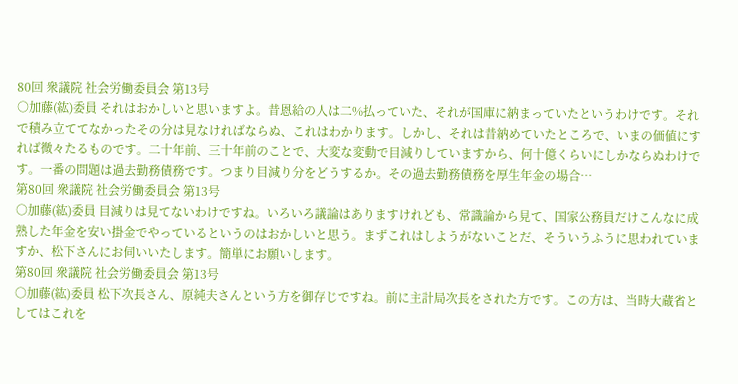80回 衆議院 社会労働委員会 第13号
○加藤(紘)委員 それはおかしいと思いますよ。昔恩給の人は二%払っていた、それが国庫に納まっていたというわけです。それで積み立ててなかったその分は見なければならぬ、これはわかります。しかし、それは昔納めていたところで、いまの価値にすれば微々たるものです。二十年前、三十年前のことで、大変な変動で目減りしていますから、何十億くらいにしかならぬわけです。一番の問題は過去勤務債務です。つまり目減り分をどうするか。その過去勤務債務を厚生年金の場合…
第80回 衆議院 社会労働委員会 第13号
○加藤(紘)委員 目減りは見てないわけですね。いろいろ議論はありますけれども、常識論から見て、国家公務員だけこんなに成熟した年金を安い掛金でやっているというのはおかしいと思う。まずこれはしようがないことだ、そういうふうに思われていますか、松下さんにお伺いいたします。簡単にお願いします。
第80回 衆議院 社会労働委員会 第13号
○加藤(紘)委員 松下次長さん、原純夫さんという方を御存じですね。前に主計局次長をされた方です。この方は、当時大蔵省としてはこれを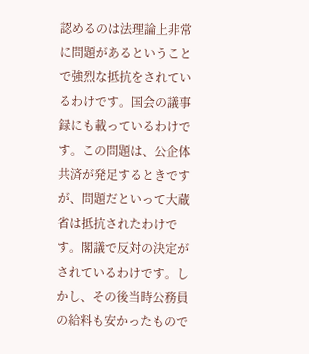認めるのは法理論上非常に問題があるということで強烈な抵抗をされているわけです。国会の議事録にも載っているわけです。この問題は、公企体共済が発足するときですが、問題だといって大蔵省は抵抗されたわけです。閣議で反対の決定がされているわけです。しかし、その後当時公務員の給料も安かったもので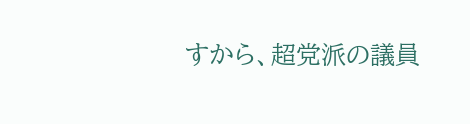すから、超党派の議員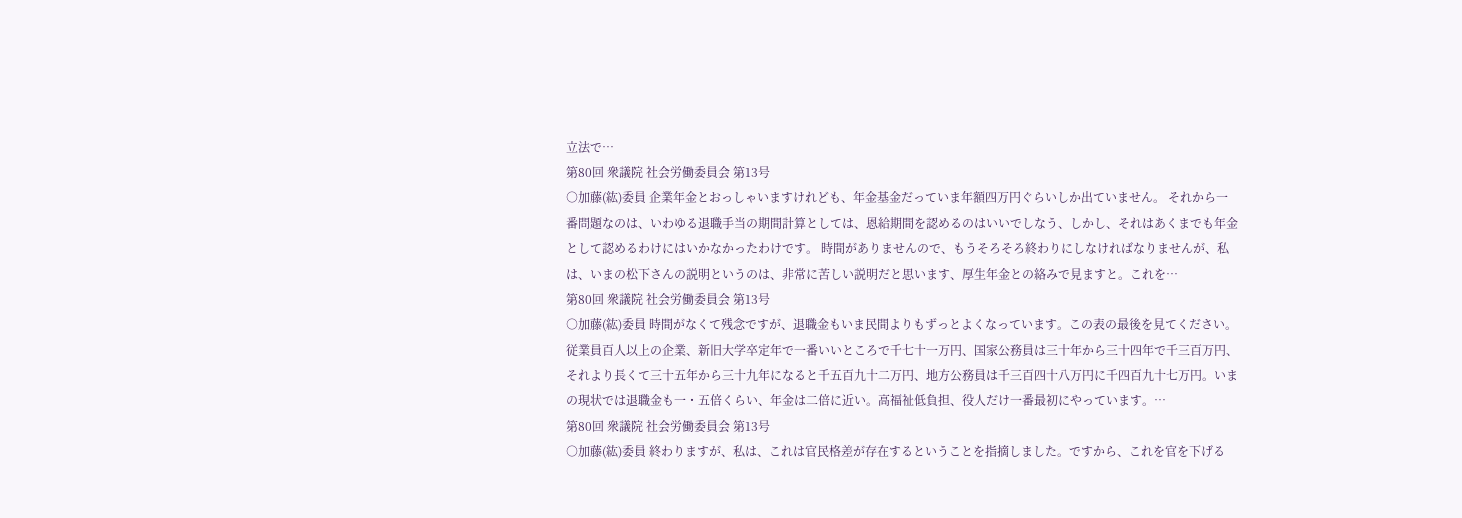立法で…
第80回 衆議院 社会労働委員会 第13号
○加藤(紘)委員 企業年金とおっしゃいますけれども、年金基金だっていま年額四万円ぐらいしか出ていません。 それから一番問題なのは、いわゆる退職手当の期間計算としては、恩給期間を認めるのはいいでしなう、しかし、それはあくまでも年金として認めるわけにはいかなかったわけです。 時間がありませんので、もうそろそろ終わりにしなければなりませんが、私は、いまの松下さんの説明というのは、非常に苦しい説明だと思います、厚生年金との絡みで見ますと。これを…
第80回 衆議院 社会労働委員会 第13号
○加藤(紘)委員 時間がなくて残念ですが、退職金もいま民間よりもずっとよくなっています。この表の最後を見てください。 従業員百人以上の企業、新旧大学卒定年で一番いいところで千七十一万円、国家公務員は三十年から三十四年で千三百万円、それより長くて三十五年から三十九年になると千五百九十二万円、地方公務員は千三百四十八万円に千四百九十七万円。いまの現状では退職金も一・五倍くらい、年金は二倍に近い。高福祉低負担、役人だけ一番最初にやっています。…
第80回 衆議院 社会労働委員会 第13号
○加藤(紘)委員 終わりますが、私は、これは官民格差が存在するということを指摘しました。ですから、これを官を下げる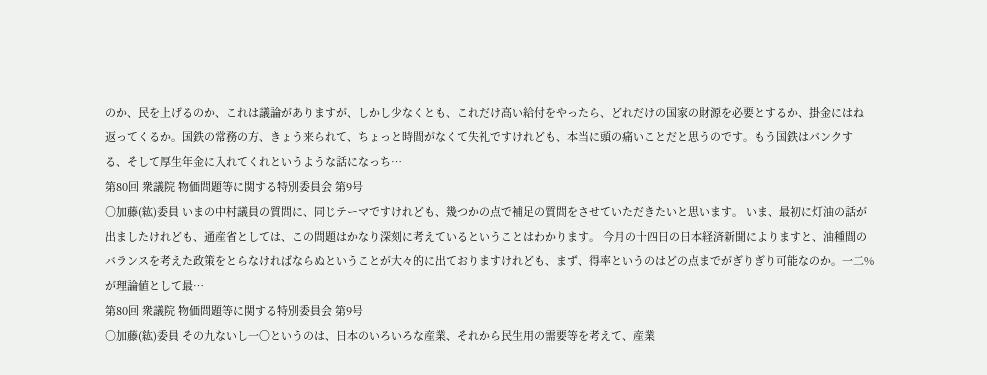のか、民を上げるのか、これは議論がありますが、しかし少なくとも、これだけ高い給付をやったら、どれだけの国家の財源を必要とするか、掛金にはね返ってくるか。国鉄の常務の方、きょう来られて、ちょっと時間がなくて失礼ですけれども、本当に頭の痛いことだと思うのです。もう国鉄はパンクする、そして厚生年金に入れてくれというような話になっち…
第80回 衆議院 物価問題等に関する特別委員会 第9号
○加藤(紘)委員 いまの中村議員の質問に、同じテーマですけれども、幾つかの点で補足の質問をさせていただきたいと思います。 いま、最初に灯油の話が出ましたけれども、通産省としては、この問題はかなり深刻に考えているということはわかります。 今月の十四日の日本経済新聞によりますと、油種間のバランスを考えた政策をとらなければならぬということが大々的に出ておりますけれども、まず、得率というのはどの点までがぎりぎり可能なのか。一二%が理論値として最…
第80回 衆議院 物価問題等に関する特別委員会 第9号
○加藤(紘)委員 その九ないし一〇というのは、日本のいろいろな産業、それから民生用の需要等を考えて、産業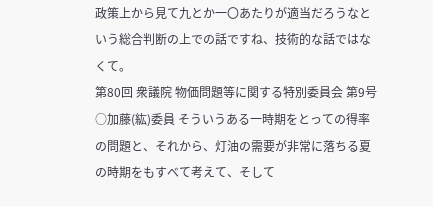政策上から見て九とか一〇あたりが適当だろうなという総合判断の上での話ですね、技術的な話ではなくて。
第80回 衆議院 物価問題等に関する特別委員会 第9号
○加藤(紘)委員 そういうある一時期をとっての得率の問題と、それから、灯油の需要が非常に落ちる夏の時期をもすべて考えて、そして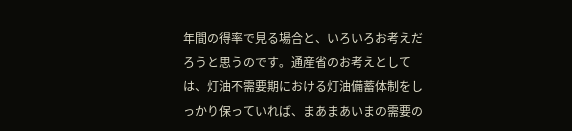年間の得率で見る場合と、いろいろお考えだろうと思うのです。通産省のお考えとしては、灯油不需要期における灯油備蓄体制をしっかり保っていれば、まあまあいまの需要の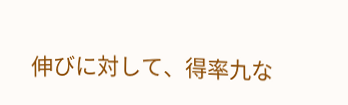伸びに対して、得率九な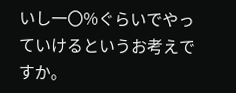いし一〇%ぐらいでやっていけるというお考えですか。